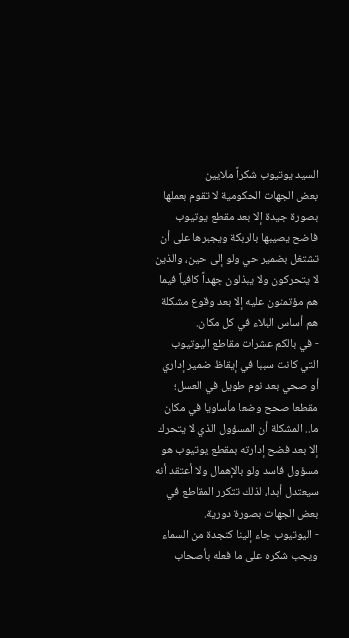السيد يوتيوب شكراً ملايين
بعض الجهات الحكومية لا تقوم بعملها بصورة جيدة إلا بعد مقطع يوتيوب فاضح يصيبها بالربكة ويجبرها على أن تشتغل بضمير حي ولو إلى حين، والذين لا يتحركون ولا يبذلون جهداً كافياً فيما هم مؤتمنون عليه إلا بعد وقوع مشكلة هم أساس البلاء في كل مكان.
- في بالكم عشرات مقاطع اليوتيوب التي كانت سببا في إيقاظ ضمير إداري أو صحي بعد نوم طويل في العسل؛ مقطعا صحح وضعا مأساويا في مكان ما.. المشكلة أن المسؤول الذي لا يتحرك إلا بعد فضح إدارته بمقطع يوتيوب هو مسؤول فاسد ولو بالإهمال ولا أعتقد أنه سيعتدل أبدا، لذلك تتكرر المقاطع في بعض الجهات بصورة دورية.
- اليوتيوب جاء إلينا كنجدة من السماء ويجب شكره على ما فعله بأصحاب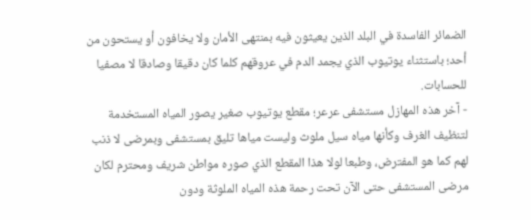الضمائر الفاسدة في البلد الذين يعيثون فيه بمنتهى الأمان ولا يخافون أو يستحون من أحد؛ باستثناء يوتيوب الذي يجمد الدم في عروقهم كلما كان دقيقا وصادقا لا مصفيا للحسابات.
- آخر هذه المهازل مستشفى عرعر؛ مقطع يوتيوب صغير يصور المياه المستخدمة لتنظيف الغرف وكأنها مياه سيل ملوث وليست مياها تليق بمستشفى وبمرضى لا ذنب لهم كما هو المفترض، وطبعا لولا هذا المقطع الذي صوره مواطن شريف ومحترم لكان مرضى المستشفى حتى الآن تحت رحمة هذه المياه الملوثة ودون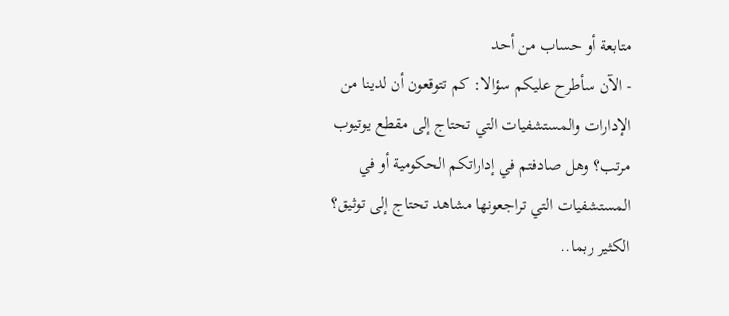متابعة أو حساب من أحد
- الآن سأطرح عليكم سؤالا: كم تتوقعون أن لدينا من الإدارات والمستشفيات التي تحتاج إلى مقطع يوتيوب مرتب؟ وهل صادفتم في إداراتكم الحكومية أو في المستشفيات التي تراجعونها مشاهد تحتاج إلى توثيق؟ الكثير ربما..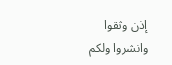إذن وثقوا وانشروا ولكم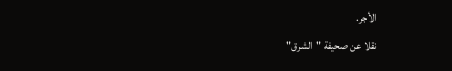الأجر.
نقلا عن صحيفة "الشرق"